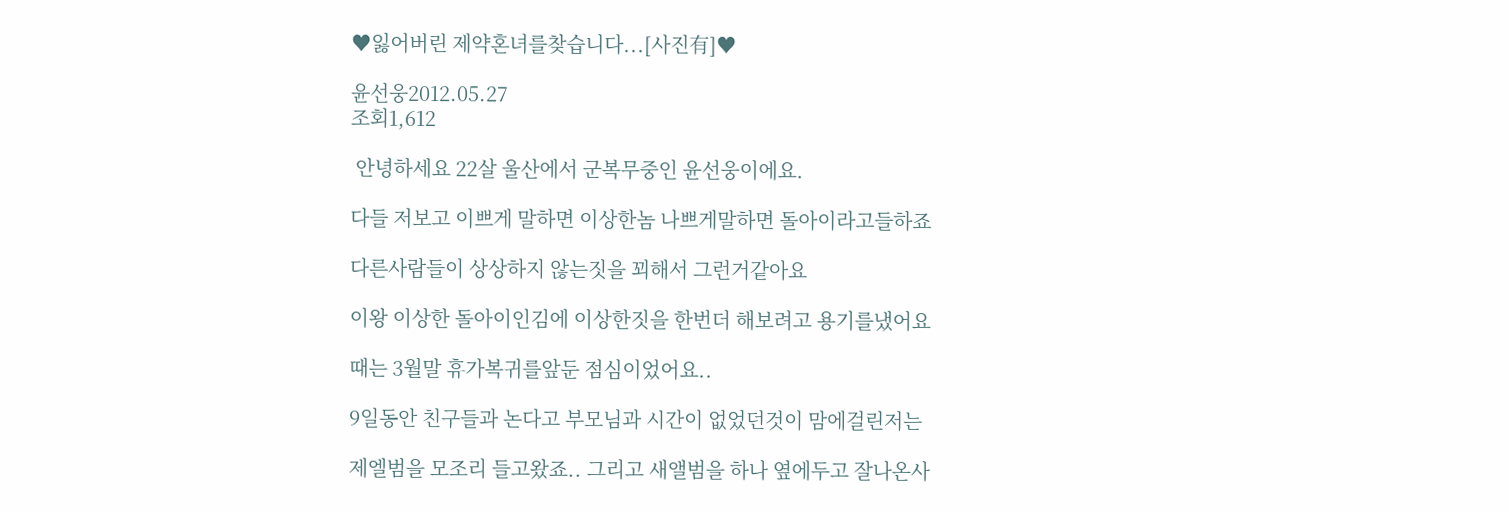♥잃어버린 제약혼녀를찾습니다...[사진有]♥

윤선웅2012.05.27
조회1,612

 안녕하세요 22살 울산에서 군복무중인 윤선웅이에요.

다들 저보고 이쁘게 말하면 이상한놈 나쁘게말하면 돌아이라고들하죠

다른사람들이 상상하지 않는짓을 꾀해서 그런거같아요

이왕 이상한 돌아이인김에 이상한짓을 한번더 해보려고 용기를냈어요

때는 3월말 휴가복귀를앞둔 점심이었어요..

9일동안 친구들과 논다고 부모님과 시간이 없었던것이 맘에걸린저는

제엘범을 모조리 들고왔죠.. 그리고 새앨범을 하나 옆에두고 잘나온사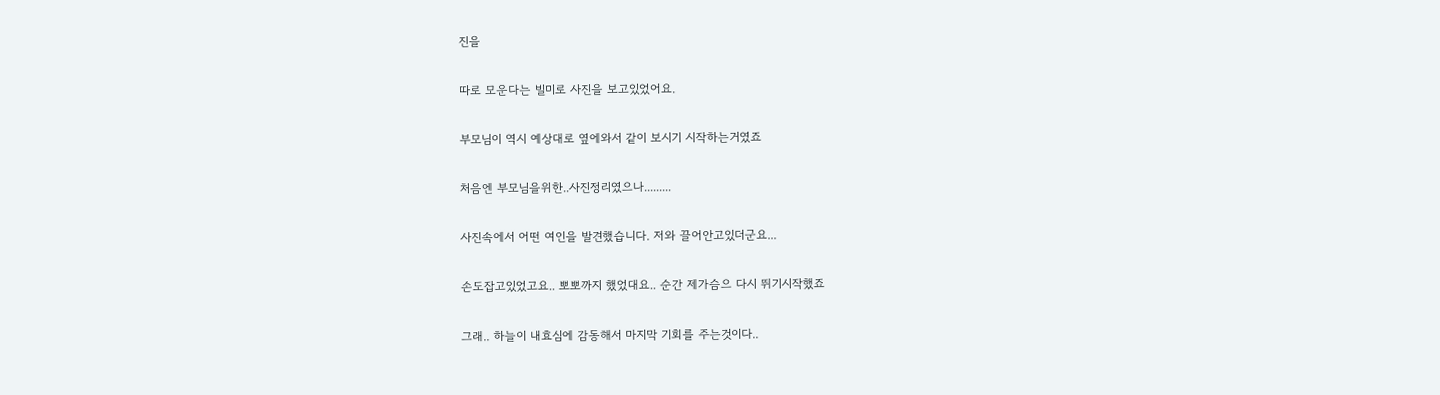진을

따로 모운다는 빌미로 사진을 보고있었어요.

부모님이 역시 예상대로 옆에와서 같이 보시기 시작하는거였죠

처음엔 부모님을위한..사진정리였으나.........

사진속에서 어떤 여인을 발견했습니다. 저와 끌어안고있더군요...

손도잡고있었고요.. 뽀뽀까지 했었대요.. 순간 제가슴으 다시 뛰기시작했죠

그래.. 하늘이 내효심에 감동해서 마지막 기회를 주는것이다..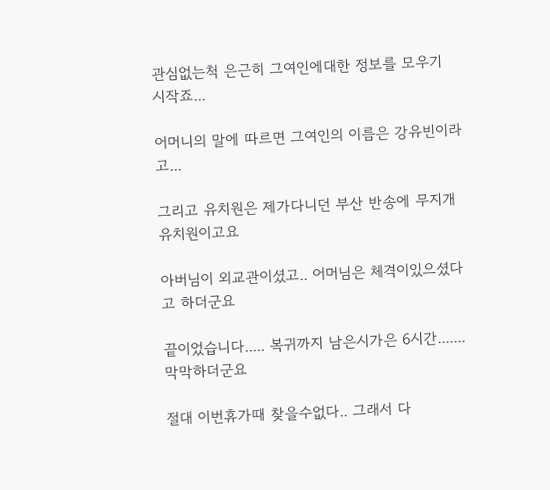관심없는척 은근히 그여인에대한 정보를 모우기 시작죠...

어머니의 말에 따르면 그여인의 이름은 강유빈이라고...

그리고 유치원은 제가다니던 부산 반송에 무지개유치원이고요

아버님이 외교관이셨고.. 어머님은 체격이있으셨다고 하더군요

끝이었습니다..... 복귀까지 남은시가은 6시간.......막막하더군요

절대 이번휴가때 찾을수없다.. 그래서 다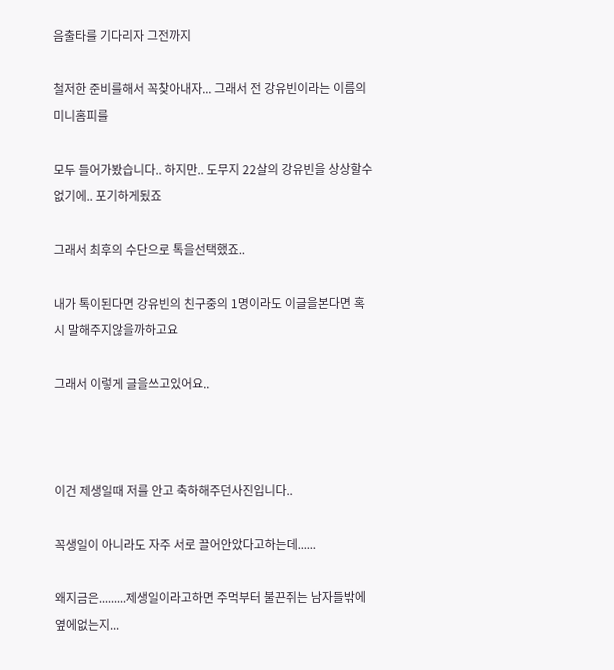음출타를 기다리자 그전까지

철저한 준비를해서 꼭찾아내자... 그래서 전 강유빈이라는 이름의 미니홈피를

모두 들어가봤습니다.. 하지만.. 도무지 22살의 강유빈을 상상할수없기에.. 포기하게됬죠

그래서 최후의 수단으로 톡을선택했죠..

내가 톡이된다면 강유빈의 친구중의 1명이라도 이글을본다면 혹시 말해주지않을까하고요

그래서 이렇게 글을쓰고있어요..



이건 제생일때 저를 안고 축하해주던사진입니다..

꼭생일이 아니라도 자주 서로 끌어안았다고하는데......

왜지금은.........제생일이라고하면 주먹부터 불끈쥐는 남자들밖에 옆에없는지...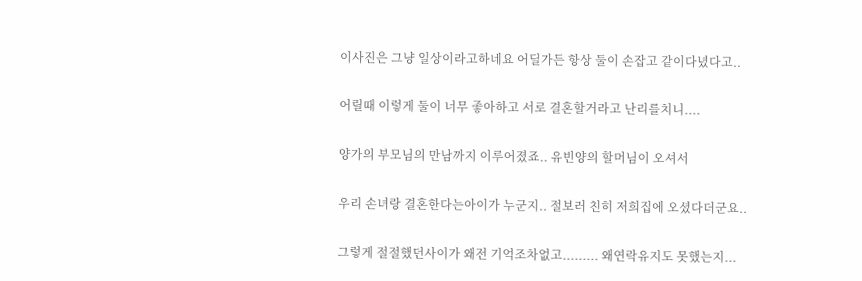이사진은 그냥 일상이라고하네요 어딜가든 항상 둘이 손잡고 같이다녔다고..

어릴때 이렇게 둘이 너무 좋아하고 서로 결혼할거라고 난리를치니....

양가의 부모님의 만남까지 이루어졌죠.. 유빈양의 할머님이 오셔서

우리 손녀랑 결혼한다는아이가 누군지.. 절보러 친히 저희집에 오셨다더군요..

그렇게 절절했던사이가 왜전 기억조차없고......... 왜연락유지도 못했는지...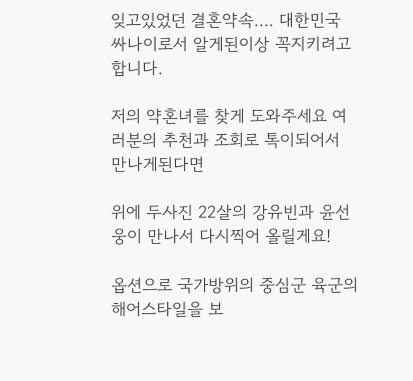잊고있었던 결혼약속.... 대한민국 싸나이로서 알게된이상 꼭지키려고합니다.

저의 약혼녀를 찾게 도와주세요 여러분의 추천과 조회로 톡이되어서 만나게된다면

위에 두사진 22살의 강유빈과 윤선웅이 만나서 다시찍어 올릴게요!

옵션으로 국가방위의 중심군 육군의 해어스타일을 보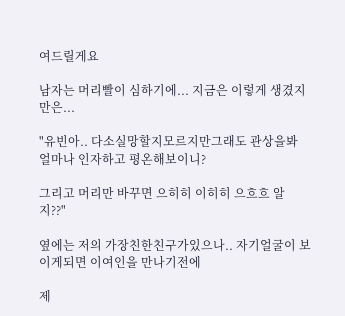여드릴게요

남자는 머리빨이 심하기에... 지금은 이렇게 생겼지만은...

"유빈아.. 다소실망할지모르지만그래도 관상을봐 얼마나 인자하고 평온해보이니?

그리고 머리만 바꾸면 으히히 이히히 으흐흐 알지??"

옆에는 저의 가장친한친구가있으나.. 자기얼굴이 보이게되면 이여인을 만나기전에

제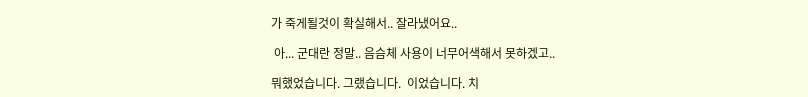가 죽게될것이 확실해서.. 잘라냈어요..

 아... 군대란 정말.. 음슴체 사용이 너무어색해서 못하겠고..

뭐했었습니다. 그랬습니다.  이었습니다. 치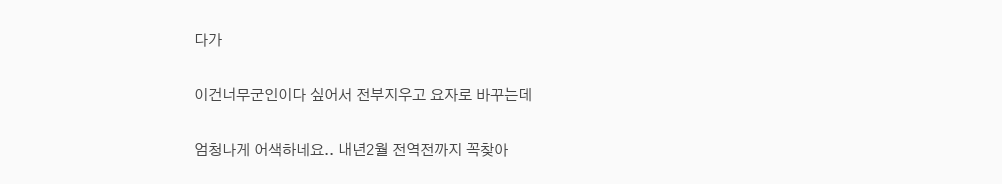다가

이건너무군인이다 싶어서 전부지우고 요자로 바꾸는데

엄청나게 어색하네요.. 내년2월 전역전까지 꼭찾아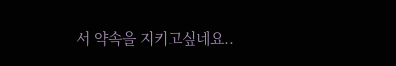서 약속을 지키고싶네요..